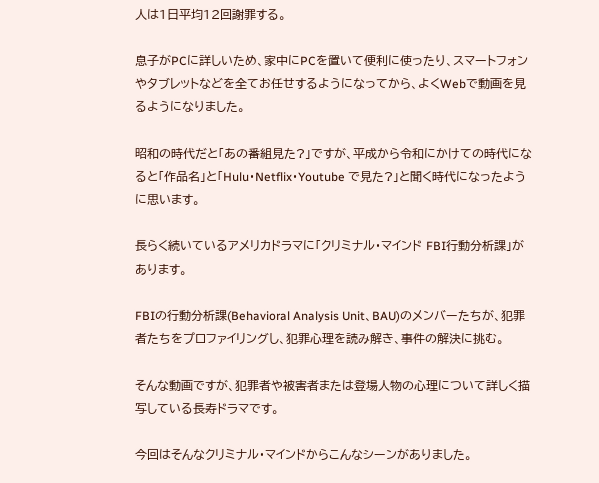人は1日平均12回謝罪する。

息子がPCに詳しいため、家中にPCを置いて便利に使ったり、スマートフォンやタブレットなどを全てお任せするようになってから、よくWebで動画を見るようになりました。

昭和の時代だと「あの番組見た?」ですが、平成から令和にかけての時代になると「作品名」と「Hulu・Netflix・Youtube で見た?」と聞く時代になったように思います。

長らく続いているアメリカドラマに「クリミナル・マインド FBI行動分析課」があります。

FBIの行動分析課(Behavioral Analysis Unit、BAU)のメンバーたちが、犯罪者たちをプロファイリングし、犯罪心理を読み解き、事件の解決に挑む。

そんな動画ですが、犯罪者や被害者または登場人物の心理について詳しく描写している長寿ドラマです。

今回はそんなクリミナル・マインドからこんなシーンがありました。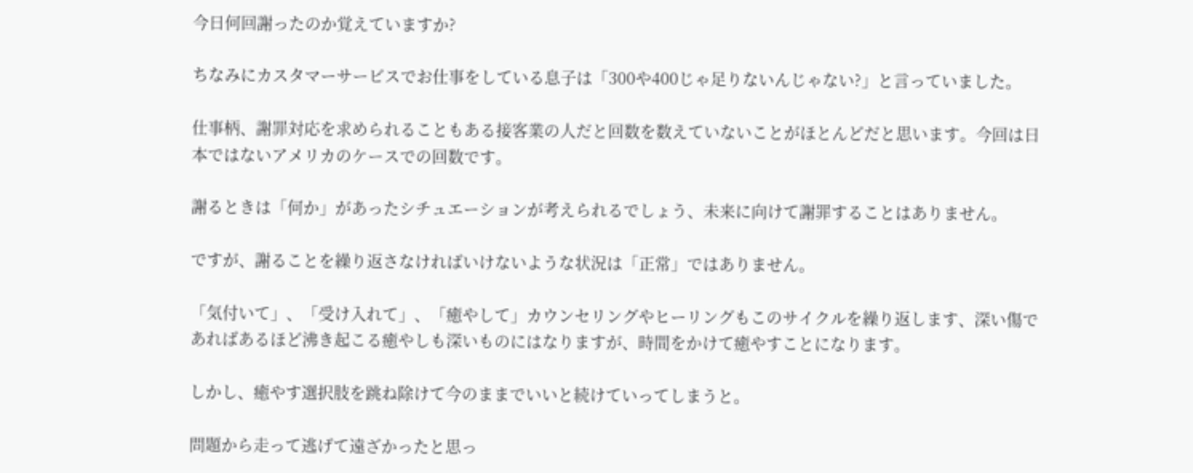今日何回謝ったのか覚えていますか?

ちなみにカスタマーサービスでお仕事をしている息子は「300や400じゃ足りないんじゃない?」と言っていました。

仕事柄、謝罪対応を求められることもある接客業の人だと回数を数えていないことがほとんどだと思います。今回は日本ではないアメリカのケースでの回数です。

謝るときは「何か」があったシチュエーションが考えられるでしょう、未来に向けて謝罪することはありません。

ですが、謝ることを繰り返さなければいけないような状況は「正常」ではありません。

「気付いて」、「受け入れて」、「癒やして」カウンセリングやヒーリングもこのサイクルを繰り返します、深い傷であればあるほど沸き起こる癒やしも深いものにはなりますが、時間をかけて癒やすことになります。

しかし、癒やす選択肢を跳ね除けて今のままでいいと続けていってしまうと。

問題から走って逃げて遠ざかったと思っ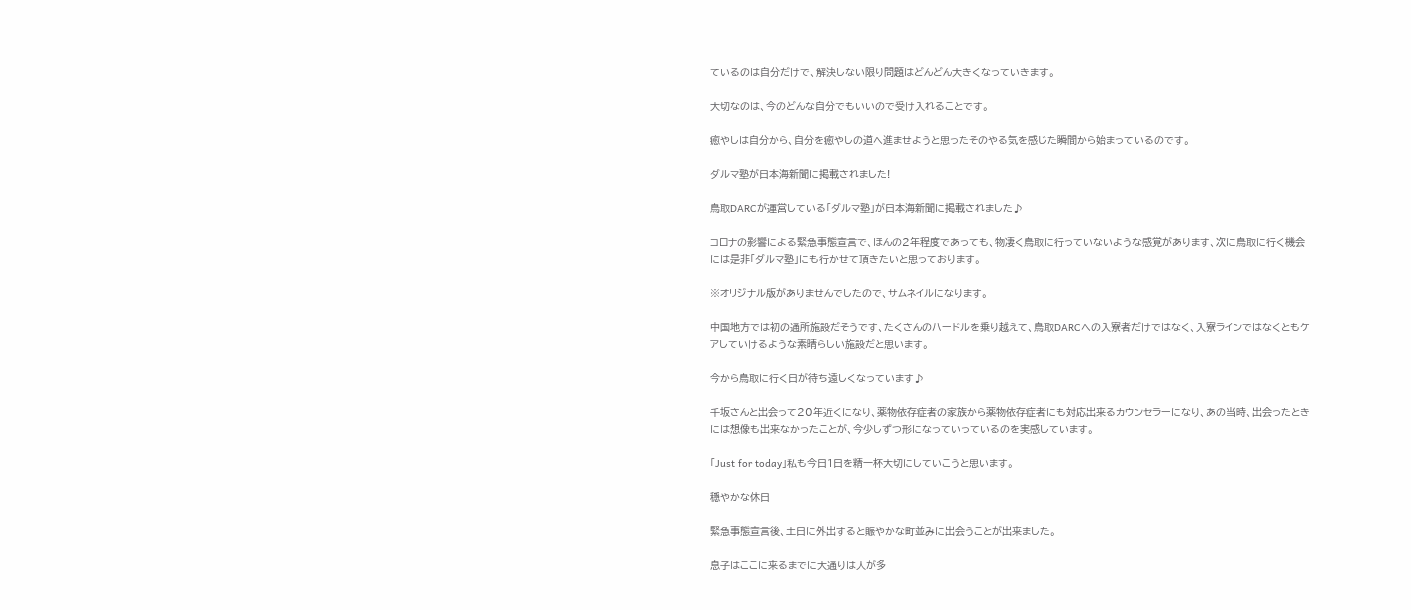ているのは自分だけで、解決しない限り問題はどんどん大きくなっていきます。

大切なのは、今のどんな自分でもいいので受け入れることです。

癒やしは自分から、自分を癒やしの道へ進ませようと思ったそのやる気を感じた瞬間から始まっているのです。

ダルマ塾が日本海新聞に掲載されました!

鳥取DARCが運営している「ダルマ塾」が日本海新聞に掲載されました♪

コロナの影響による緊急事態宣言で、ほんの2年程度であっても、物凄く鳥取に行っていないような感覚があります、次に鳥取に行く機会には是非「ダルマ塾」にも行かせて頂きたいと思っております。

※オリジナル版がありませんでしたので、サムネイルになります。

中国地方では初の通所施設だそうです、たくさんのハードルを乗り越えて、鳥取DARCへの入寮者だけではなく、入寮ラインではなくともケアしていけるような素晴らしい施設だと思います。

今から鳥取に行く日が待ち遠しくなっています♪

千坂さんと出会って20年近くになり、薬物依存症者の家族から薬物依存症者にも対応出来るカウンセラーになり、あの当時、出会ったときには想像も出来なかったことが、今少しずつ形になっていっているのを実感しています。

「Just for today」私も今日1日を精一杯大切にしていこうと思います。

穏やかな休日

緊急事態宣言後、土日に外出すると賑やかな町並みに出会うことが出来ました。

息子はここに来るまでに大通りは人が多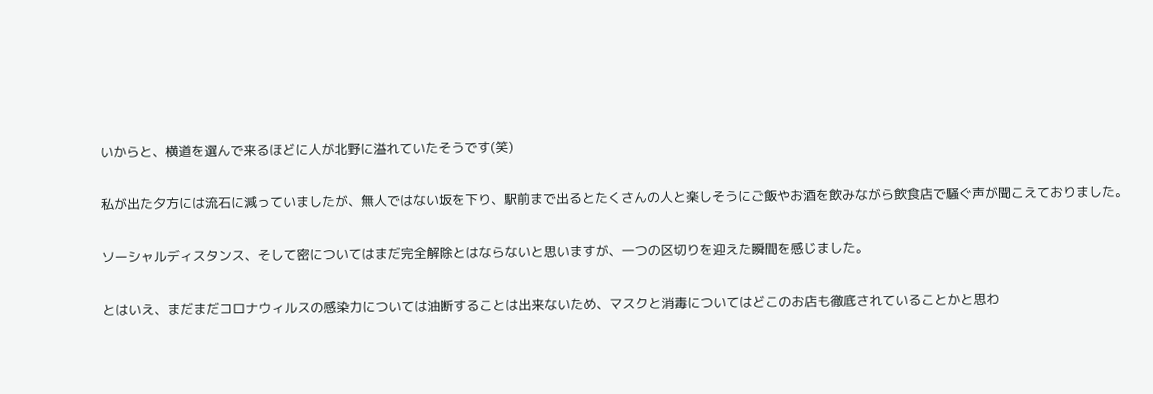いからと、横道を選んで来るほどに人が北野に溢れていたそうです(笑)

私が出た夕方には流石に減っていましたが、無人ではない坂を下り、駅前まで出るとたくさんの人と楽しそうにご飯やお酒を飲みながら飲食店で騒ぐ声が聞こえておりました。

ソーシャルディスタンス、そして密についてはまだ完全解除とはならないと思いますが、一つの区切りを迎えた瞬間を感じました。

とはいえ、まだまだコロナウィルスの感染力については油断することは出来ないため、マスクと消毒についてはどこのお店も徹底されていることかと思わ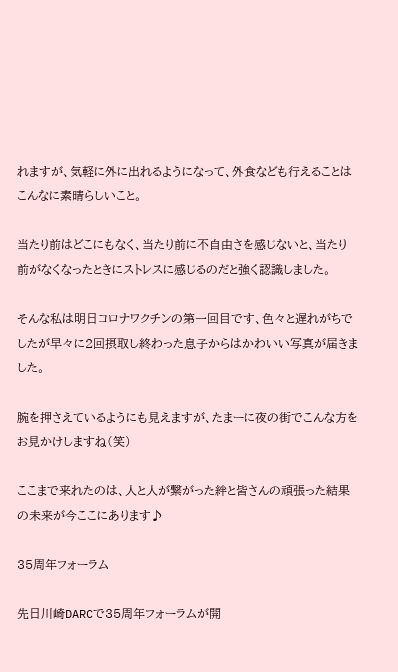れますが、気軽に外に出れるようになって、外食なども行えることはこんなに素晴らしいこと。

当たり前はどこにもなく、当たり前に不自由さを感じないと、当たり前がなくなったときにストレスに感じるのだと強く認識しました。

そんな私は明日コロナワクチンの第一回目です、色々と遅れがちでしたが早々に2回摂取し終わった息子からはかわいい写真が届きました。

腕を押さえているようにも見えますが、たまーに夜の街でこんな方をお見かけしますね(笑)

ここまで来れたのは、人と人が繋がった絆と皆さんの頑張った結果の未来が今ここにあります♪

35周年フォーラム

先日川崎DARCで35周年フォーラムが開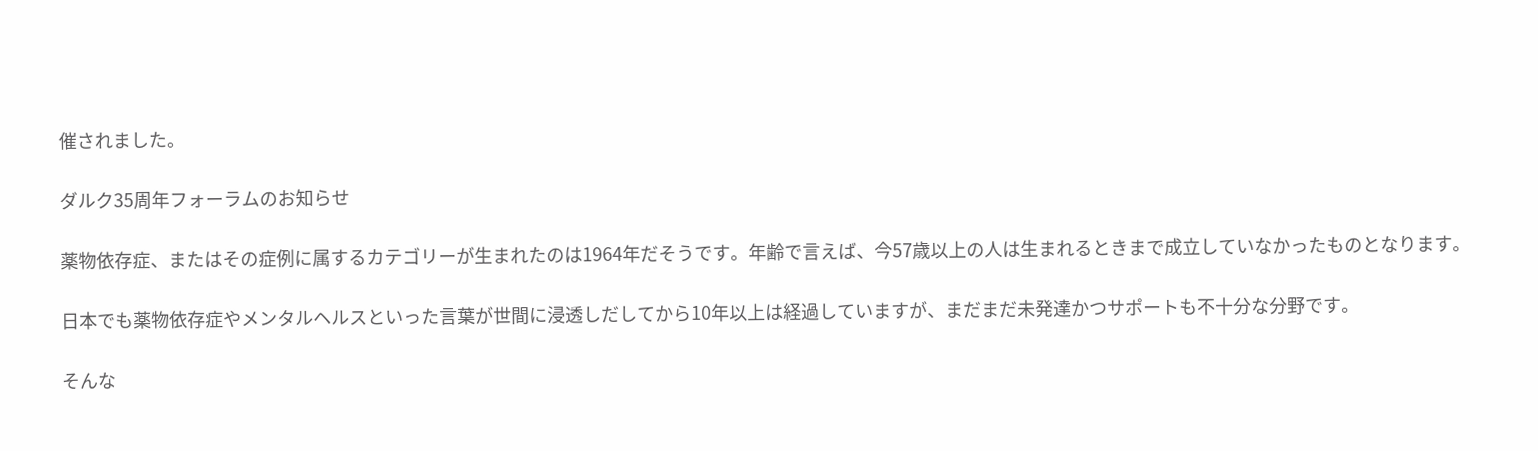催されました。

ダルク35周年フォーラムのお知らせ

薬物依存症、またはその症例に属するカテゴリーが生まれたのは1964年だそうです。年齢で言えば、今57歳以上の人は生まれるときまで成立していなかったものとなります。

日本でも薬物依存症やメンタルヘルスといった言葉が世間に浸透しだしてから10年以上は経過していますが、まだまだ未発達かつサポートも不十分な分野です。

そんな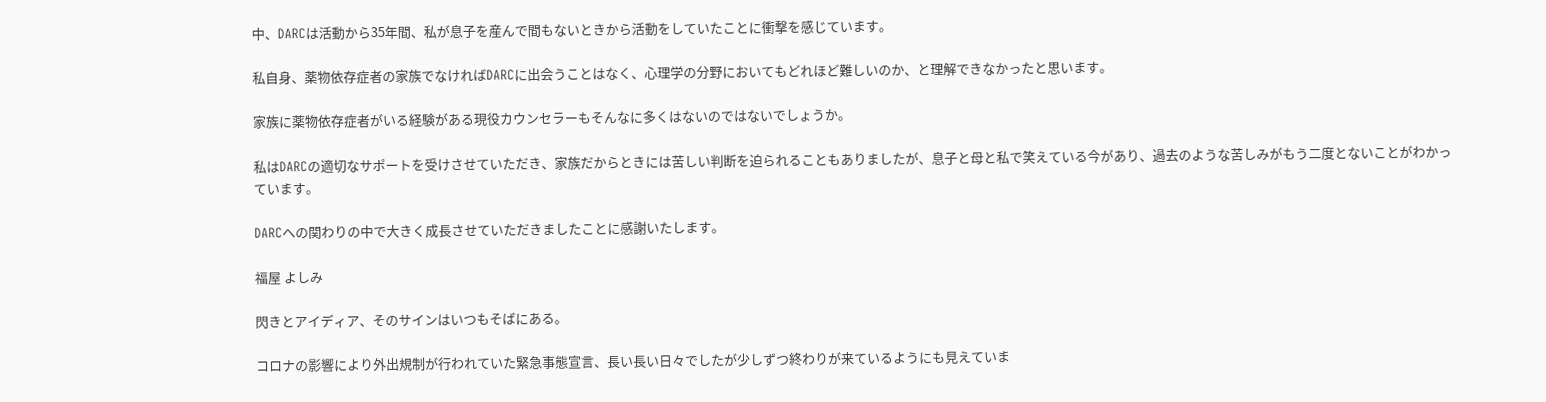中、DARCは活動から35年間、私が息子を産んで間もないときから活動をしていたことに衝撃を感じています。

私自身、薬物依存症者の家族でなければDARCに出会うことはなく、心理学の分野においてもどれほど難しいのか、と理解できなかったと思います。

家族に薬物依存症者がいる経験がある現役カウンセラーもそんなに多くはないのではないでしょうか。

私はDARCの適切なサポートを受けさせていただき、家族だからときには苦しい判断を迫られることもありましたが、息子と母と私で笑えている今があり、過去のような苦しみがもう二度とないことがわかっています。

DARCへの関わりの中で大きく成長させていただきましたことに感謝いたします。

福屋 よしみ

閃きとアイディア、そのサインはいつもそばにある。

コロナの影響により外出規制が行われていた緊急事態宣言、長い長い日々でしたが少しずつ終わりが来ているようにも見えていま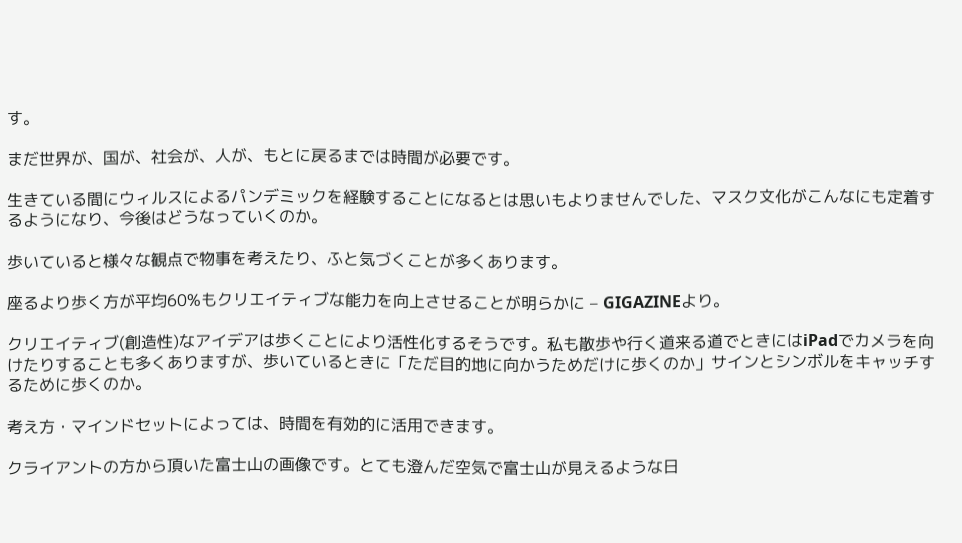す。

まだ世界が、国が、社会が、人が、もとに戻るまでは時間が必要です。

生きている間にウィルスによるパンデミックを経験することになるとは思いもよりませんでした、マスク文化がこんなにも定着するようになり、今後はどうなっていくのか。

歩いていると様々な観点で物事を考えたり、ふと気づくことが多くあります。

座るより歩く方が平均60%もクリエイティブな能力を向上させることが明らかに – GIGAZINEより。

クリエイティブ(創造性)なアイデアは歩くことにより活性化するそうです。私も散歩や行く道来る道でときにはiPadでカメラを向けたりすることも多くありますが、歩いているときに「ただ目的地に向かうためだけに歩くのか」サインとシンボルをキャッチするために歩くのか。

考え方・マインドセットによっては、時間を有効的に活用できます。

クライアントの方から頂いた富士山の画像です。とても澄んだ空気で富士山が見えるような日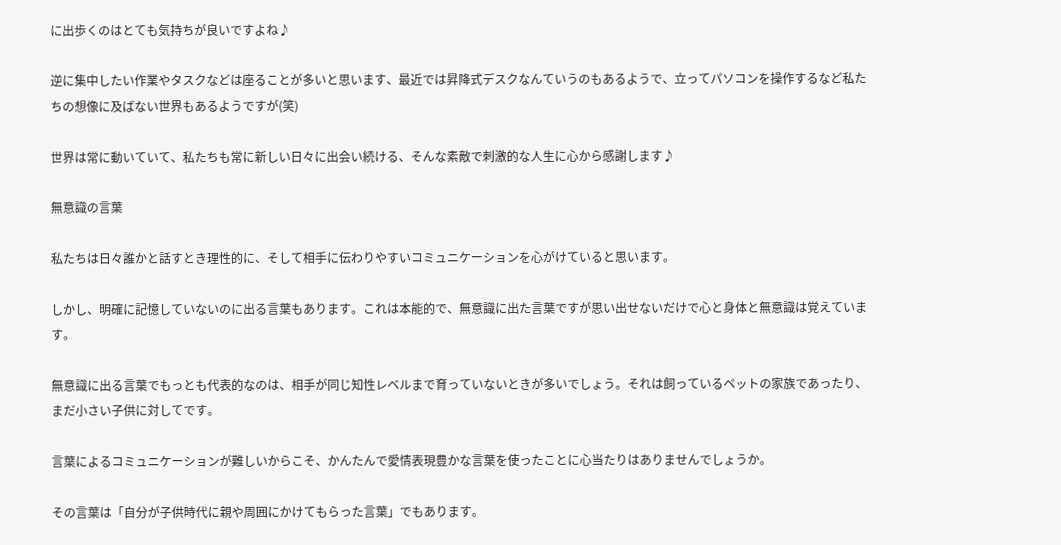に出歩くのはとても気持ちが良いですよね♪

逆に集中したい作業やタスクなどは座ることが多いと思います、最近では昇降式デスクなんていうのもあるようで、立ってパソコンを操作するなど私たちの想像に及ばない世界もあるようですが(笑)

世界は常に動いていて、私たちも常に新しい日々に出会い続ける、そんな素敵で刺激的な人生に心から感謝します♪

無意識の言葉

私たちは日々誰かと話すとき理性的に、そして相手に伝わりやすいコミュニケーションを心がけていると思います。

しかし、明確に記憶していないのに出る言葉もあります。これは本能的で、無意識に出た言葉ですが思い出せないだけで心と身体と無意識は覚えています。

無意識に出る言葉でもっとも代表的なのは、相手が同じ知性レベルまで育っていないときが多いでしょう。それは飼っているペットの家族であったり、まだ小さい子供に対してです。

言葉によるコミュニケーションが難しいからこそ、かんたんで愛情表現豊かな言葉を使ったことに心当たりはありませんでしょうか。

その言葉は「自分が子供時代に親や周囲にかけてもらった言葉」でもあります。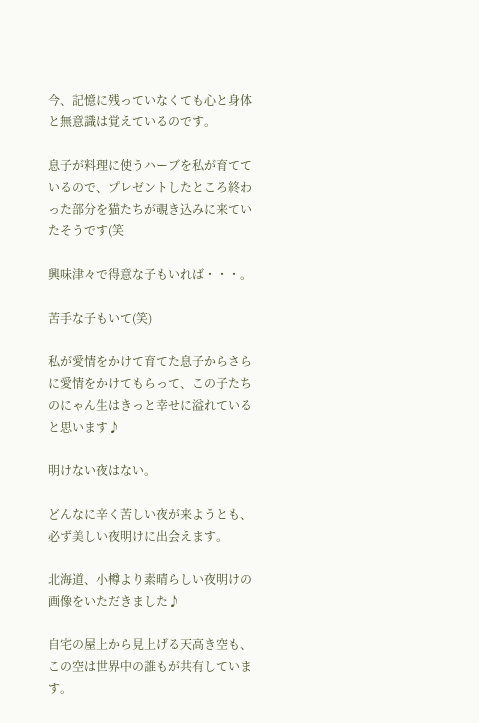今、記憶に残っていなくても心と身体と無意識は覚えているのです。

息子が料理に使うハーブを私が育てているので、プレゼントしたところ終わった部分を猫たちが覗き込みに来ていたそうです(笑

興味津々で得意な子もいれば・・・。

苦手な子もいて(笑)

私が愛情をかけて育てた息子からさらに愛情をかけてもらって、この子たちのにゃん生はきっと幸せに溢れていると思います♪

明けない夜はない。

どんなに辛く苦しい夜が来ようとも、必ず美しい夜明けに出会えます。

北海道、小樽より素晴らしい夜明けの画像をいただきました♪

自宅の屋上から見上げる天高き空も、この空は世界中の誰もが共有しています。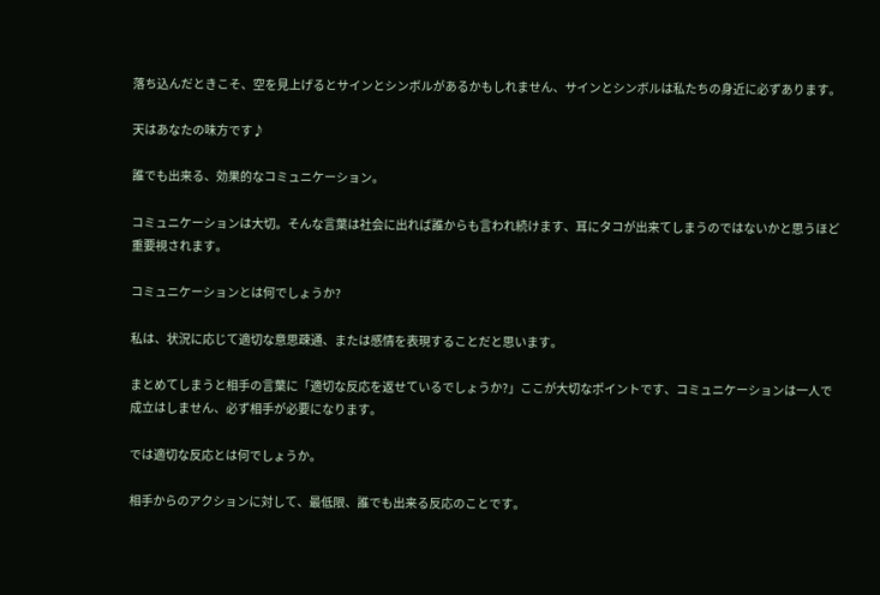落ち込んだときこそ、空を見上げるとサインとシンボルがあるかもしれません、サインとシンボルは私たちの身近に必ずあります。

天はあなたの味方です♪

誰でも出来る、効果的なコミュニケーション。

コミュニケーションは大切。そんな言葉は社会に出れば誰からも言われ続けます、耳にタコが出来てしまうのではないかと思うほど重要視されます。

コミュニケーションとは何でしょうか?

私は、状況に応じて適切な意思疎通、または感情を表現することだと思います。

まとめてしまうと相手の言葉に「適切な反応を返せているでしょうか?」ここが大切なポイントです、コミュニケーションは一人で成立はしません、必ず相手が必要になります。

では適切な反応とは何でしょうか。

相手からのアクションに対して、最低限、誰でも出来る反応のことです。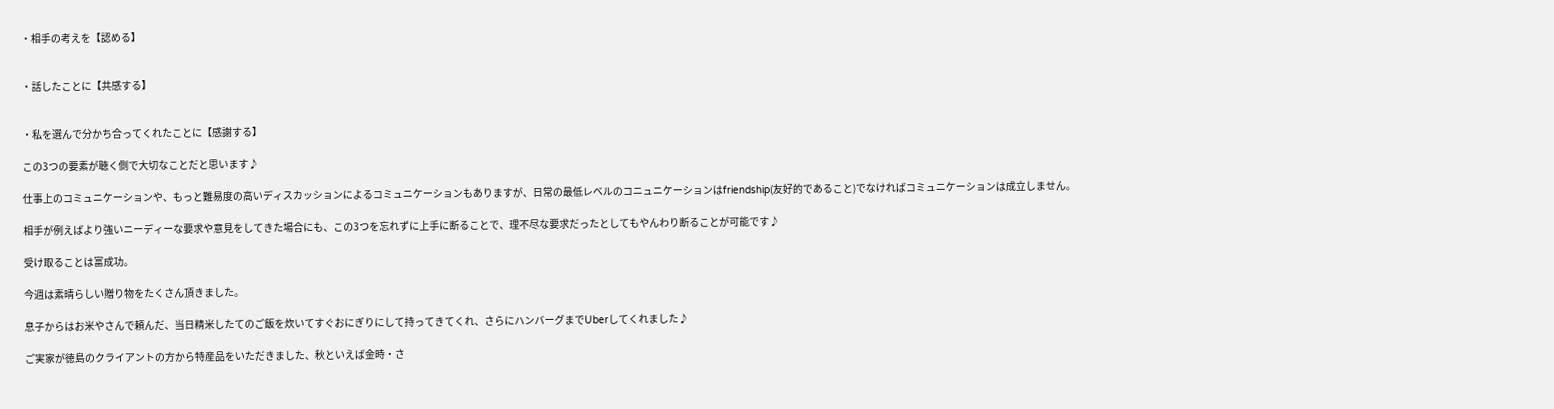・相手の考えを【認める】


・話したことに【共感する】


・私を選んで分かち合ってくれたことに【感謝する】

この3つの要素が聴く側で大切なことだと思います♪

仕事上のコミュニケーションや、もっと難易度の高いディスカッションによるコミュニケーションもありますが、日常の最低レベルのコニュニケーションはfriendship(友好的であること)でなければコミュニケーションは成立しません。

相手が例えばより強いニーディーな要求や意見をしてきた場合にも、この3つを忘れずに上手に断ることで、理不尽な要求だったとしてもやんわり断ることが可能です♪

受け取ることは富成功。

今週は素晴らしい贈り物をたくさん頂きました。

息子からはお米やさんで頼んだ、当日精米したてのご飯を炊いてすぐおにぎりにして持ってきてくれ、さらにハンバーグまでUberしてくれました♪

ご実家が徳島のクライアントの方から特産品をいただきました、秋といえば金時・さ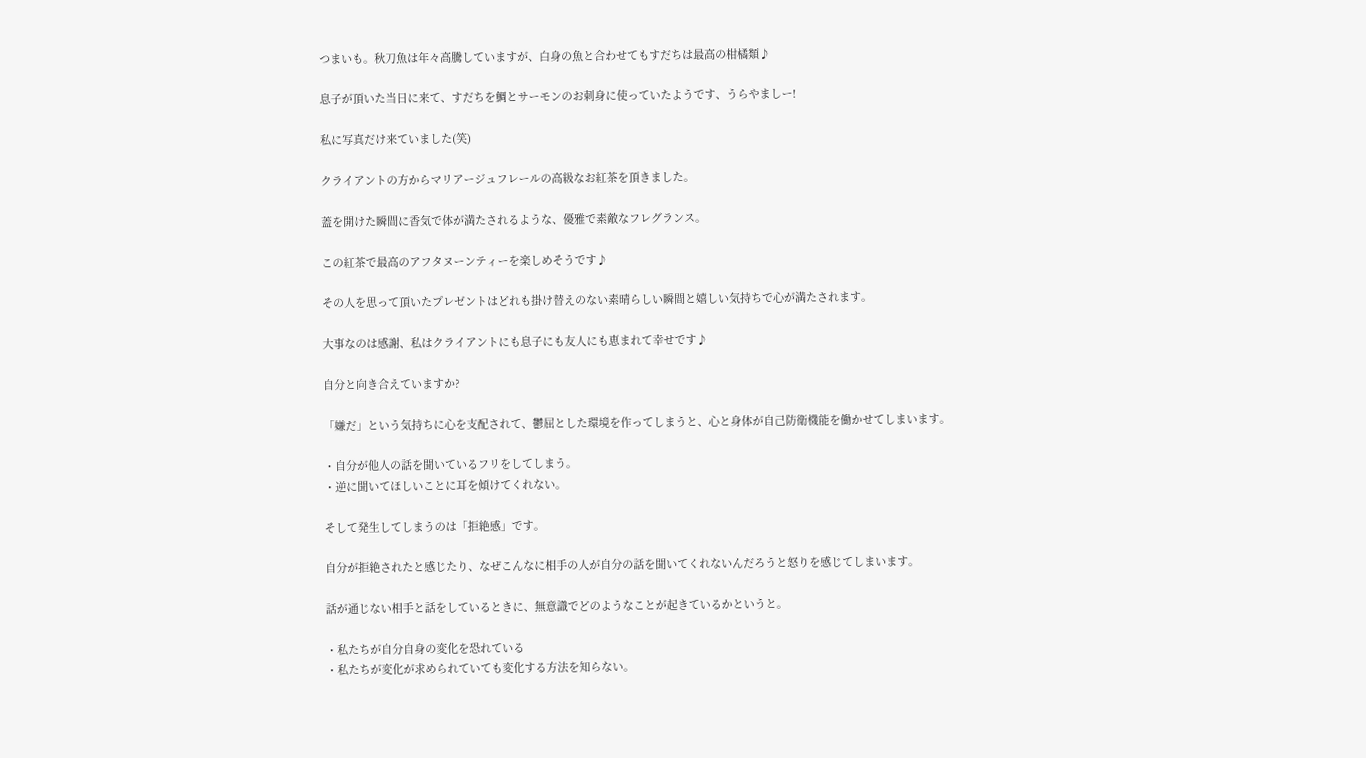つまいも。秋刀魚は年々高騰していますが、白身の魚と合わせてもすだちは最高の柑橘類♪

息子が頂いた当日に来て、すだちを鯛とサーモンのお刺身に使っていたようです、うらやましー!

私に写真だけ来ていました(笑)

クライアントの方からマリアージュフレールの高級なお紅茶を頂きました。

蓋を開けた瞬間に香気で体が満たされるような、優雅で素敵なフレグランス。

この紅茶で最高のアフタヌーンティーを楽しめそうです♪

その人を思って頂いたプレゼントはどれも掛け替えのない素晴らしい瞬間と嬉しい気持ちで心が満たされます。

大事なのは感謝、私はクライアントにも息子にも友人にも恵まれて幸せです♪

自分と向き合えていますか?

「嫌だ」という気持ちに心を支配されて、鬱屈とした環境を作ってしまうと、心と身体が自己防衛機能を働かせてしまいます。

・自分が他人の話を聞いているフリをしてしまう。
・逆に聞いてほしいことに耳を傾けてくれない。

そして発生してしまうのは「拒絶感」です。

自分が拒絶されたと感じたり、なぜこんなに相手の人が自分の話を聞いてくれないんだろうと怒りを感じてしまいます。

話が通じない相手と話をしているときに、無意識でどのようなことが起きているかというと。

・私たちが自分自身の変化を恐れている
・私たちが変化が求められていても変化する方法を知らない。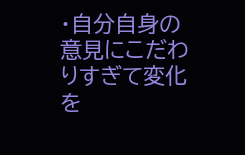・自分自身の意見にこだわりすぎて変化を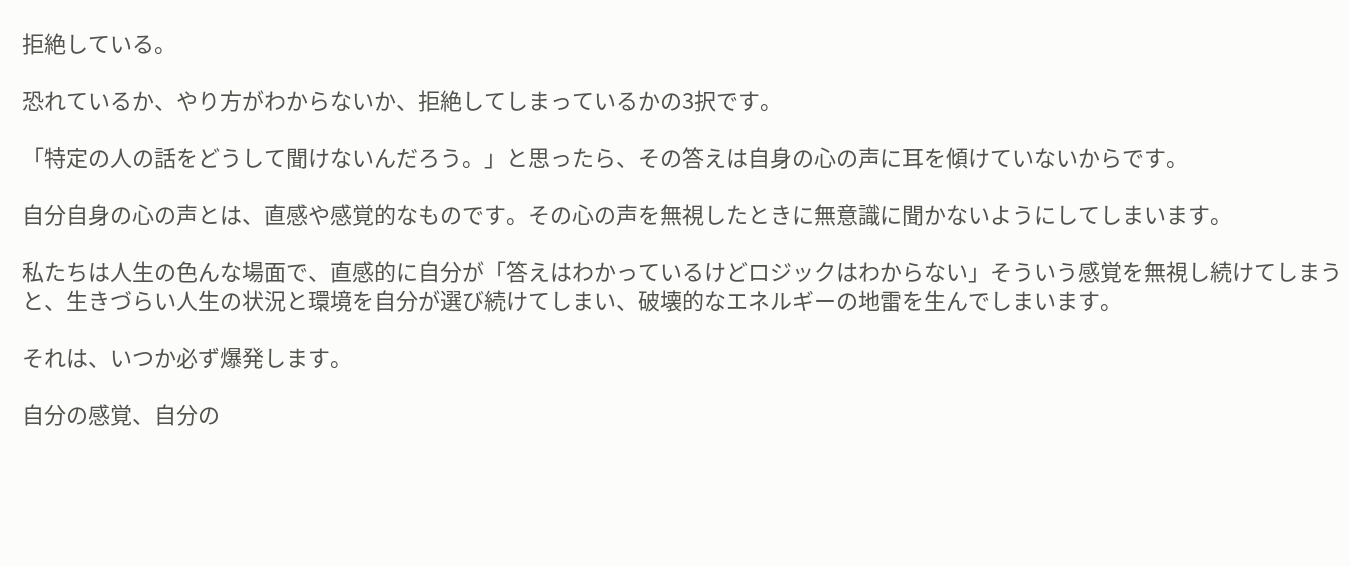拒絶している。

恐れているか、やり方がわからないか、拒絶してしまっているかの3択です。

「特定の人の話をどうして聞けないんだろう。」と思ったら、その答えは自身の心の声に耳を傾けていないからです。

自分自身の心の声とは、直感や感覚的なものです。その心の声を無視したときに無意識に聞かないようにしてしまいます。

私たちは人生の色んな場面で、直感的に自分が「答えはわかっているけどロジックはわからない」そういう感覚を無視し続けてしまうと、生きづらい人生の状況と環境を自分が選び続けてしまい、破壊的なエネルギーの地雷を生んでしまいます。

それは、いつか必ず爆発します。

自分の感覚、自分の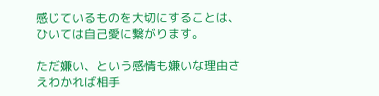感じているものを大切にすることは、ひいては自己愛に繋がります。

ただ嫌い、という感情も嫌いな理由さえわかれば相手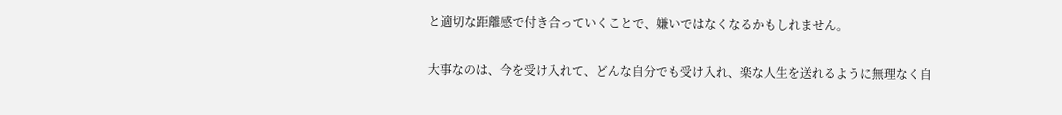と適切な距離感で付き合っていくことで、嫌いではなくなるかもしれません。

大事なのは、今を受け入れて、どんな自分でも受け入れ、楽な人生を送れるように無理なく自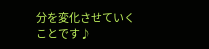分を変化させていくことです♪